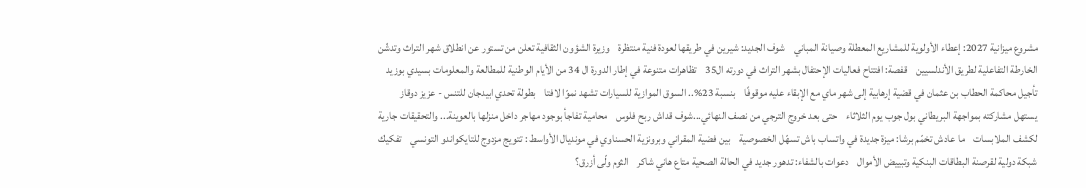مشروع ميزانية 2027: إعطاء الأولوية للمشاريع المعطلة وصيانة المباني    شوف الجديد: شيرين في طريقها لعودة فنية منتظرة    وزيرة الشؤون الثقافية تعلن من تستور عن انطلاق شهر التراث وتدشّن الخارطة التفاعلية لطريق الأندلسيين    قفصة: افتتاح فعاليات الإحتفال بشهر التراث في دورته ال35    تظاهرات متنوعة في إطار الدورة ال 34 من الأيام الوطنية للمطالعة والمعلومات بسيدي بوزيد    تأجيل محاكمة الحطاب بن عثمان في قضية إرهابية إلى شهر ماي مع الإبقاء عليه موقوفًا    بنسبة 23%.. السوق الموازية للسيارات تشهد نموّا لافتا    بطولة تحدي ابيدجان للتنس - عزيز دوقاز يستهل مشاركته بمواجهة البريطاني بول جوب يوم الثلاثاء    حتى بعد خروج الترجي من نصف النهائي...شوف قداش ربح فلوس    محامية تفاجأ بوجود مهاجر داخل منزلها بالعوينة... والتحقيقات جارية لكشف الملابسات    ما عادش تخمّم برشا: ميزة جديدة في واتساب باش تسهّل الخصوصية    بين فضية المقراني وبرونزية الحسناوي في مونديال الأواسط : تتويج مزدوج للتايكواندو التونسي    تفكيك شبكة دولية لقرصنة البطاقات البنكية وتبييض الأموال    دعوات بالشفاء: تدهور جديد في الحالة الصحية متاع هاني شاكر    الثوم ولّى أزرق؟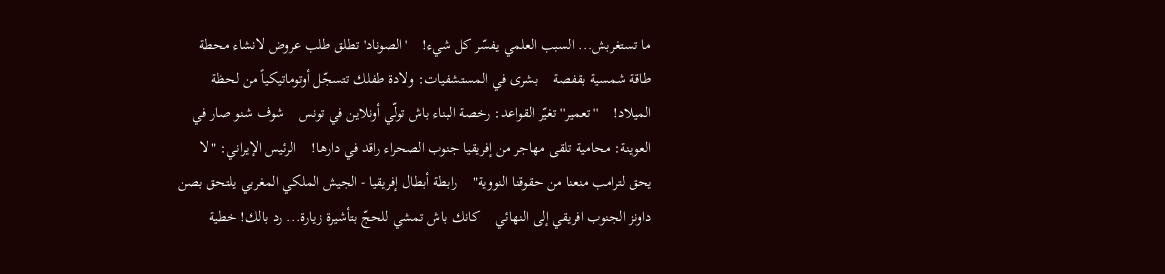ما تستغربش... السبب العلمي يفسّر كل شيء!    'الصوناد' تطلق طلب عروض لانشاء محطة طاقة شمسية بقفصة    بشرى في المستشفيات: ولادة طفلك تتسجّل أوتوماتيكياً من لحظة الميلاد!    ''تعمير'' تغيّر القواعد: رخصة البناء باش تولّي أونلاين في تونس    شوف شنو صار في العوينة: محامية تلقى مهاجر من إفريقيا جنوب الصحراء راقد في دارها!    الرئيس الإيراني: "لا يحق لترامب منعنا من حقوقنا النووية"    رابطة أبطال إفريقيا - الجيش الملكي المغربي يلتحق بصن داونز الجنوب افريقي إلى النهائي    كانك باش تمشي للحجّ بتأشيرة زيارة... رد بالك! خطية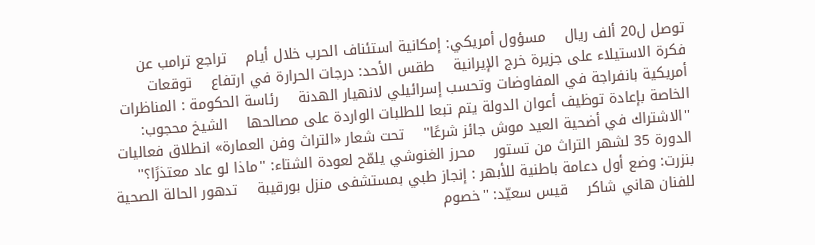توصل ل20 ألف ريال    مسؤول أمريكي: إمكانية استئناف الحرب خلال أيام    تراجع ترامب عن فكرة الاستيلاء على جزيرة خرج الإيرانية    طقس الأحد: درجات الحرارة في ارتفاع    توقعات أمريكية بانفراجة في المفاوضات وتحسب إسرائيلي لانهيار الهدنة    رئاسة الحكومة : المناظرات الخاصة بإعادة توظيف أعوان الدولة يتم تبعا للطلبات الواردة على مصالحها    الشيخ محجوب: ''الاشتراك في أضحية العيد موش جائز شرعًا''    تحت شعار «التراث وفن العمارة» انطلاق فعاليات الدورة 35 لشهر التراث من تستور    محرز الغنوشي يلمّح لعودة الشتاء: ''ماذا لو عاد معتذرًا؟''    بنزرت: وضع أول دعامة باطنية للأبهر : إنجاز طبي بمستشفى منزل بورقيبة    تدهور الحالة الصحية للفنان هاني شاكر    قيس سعيّد: ''خصوم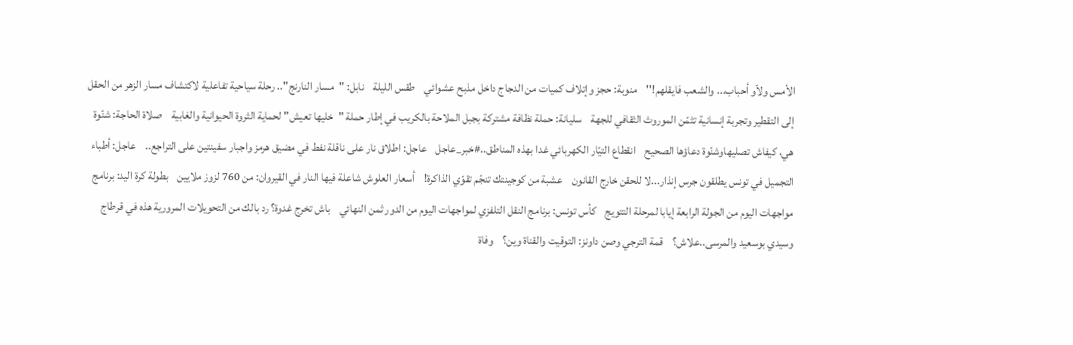الأمس ولاّو أحباب... والشعب فايقلهم!''    منوبة: حجز وإتلاف كميات من الدجاج داخل مذبح عشوائي    طقس الليلة    نابل: "مسار النارنج".. رحلة سياحية تفاعلية لاكتشاف مسار الزهر من الحقل إلى التقطير وتجربة إنسانية تثمّن الموروث الثقافي للجهة    سليانة: حملة نظافة مشتركة بجبل الملاحة بالكريب في إطار حملة "خليها تعيش" لحماية الثروة الحيوانية والغابية    صلاة الحاجة: شنّوة هي، كيفاش تصليهاوشنّوة دعاؤها الصحيح    انقطاع التيّار الكهربائي غدا بهذه المناطق..#خبر_عاجل    عاجل: اطلاق نار على ناقلة نفط في مضيق هرمز واجبار سفينتين على التراجع..    عاجل: أطباء التجميل في تونس يطلقون جرس إنذار...لا للحقن خارج القانون    عشبة من كوجينتك تنجّم تقوّي الذاكرة!    أسعار العلوش شاعلة فيها النار في القيروان: من 760 لزوز ملايين    بطولة كرة اليد: برنامج مواجهات اليوم من الجولة الرابعة إيابا لمرحلة التتويج    كأس تونس: برنامج النقل التلفزي لمواجهات اليوم من الدور ثمن النهائي    باش تخرج غدوة؟ رد بالك من التحويلات المرورية هذه في قرطاج وسيدي بوسعيد والمرسى..علاش؟    قمة الترجي وصن داونز: التوقيت والقناة وين؟    وفاة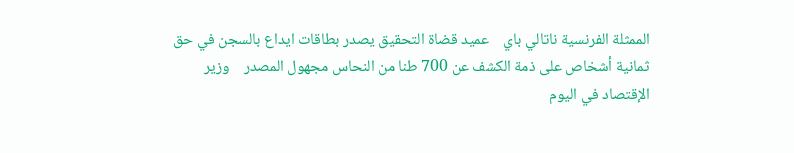الممثلة الفرنسية ناتالي باي    عميد قضاة التحقيق يصدر بطاقات ايداع بالسجن في حق ثمانية أشخاص على ذمة الكشف عن 700 طنا من النحاس مجهول المصدر    وزير الإقتصاد في اليوم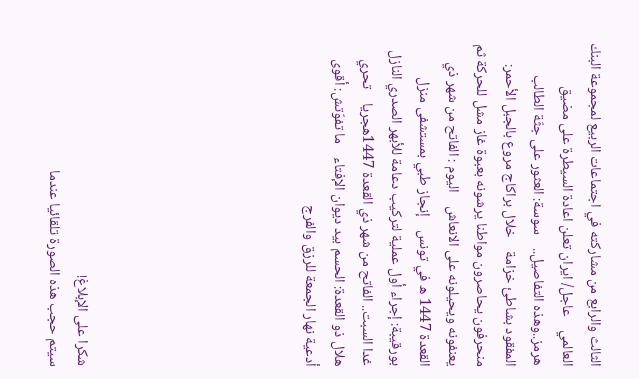الثالث والرابع من مشاركته في اجتماعات الربيع لمجموعة البنك العالمي    عاجل/ ايران تعلن اعادة السيطرة على مضيق هرمز..وهذه التفاصيل..    سوسة: العثور على جثّة الطالب المفقود بشاطئ خزامة    خلال براكاج مروع بالجبل الأحمر: منحرفون يحاصرون مواطنا يرشونه بعبوة غاز مشل للحركة ثم يعنفونه ويحيلونه على الانعاش    اليوم : الفاتح من شهر ذي القعدة 1447 ه في تونس    إنجاز طبي بمستشفى منزل بورقيبة: إجراء أول عملية لتركيب دعامة للأبهر الصدري النازل    غدا السبت.. الفاتح من شهر ذي القعدة 1447هجريا    تحري هلال ذو القعدة: الحسم بيد ديوان الإفتاء    ما تفوّتش: أقوى أدعية نهار الجمعة للرزق والفرج







شكرا على الإبلاغ!
سيتم حجب هذه الصورة تلقائيا عندما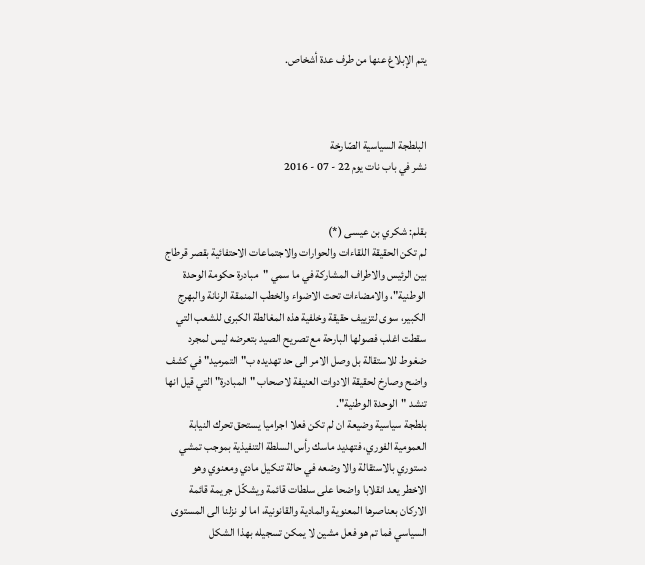يتم الإبلاغ عنها من طرف عدة أشخاص.



البلطجة السياسية الصّارخة
نشر في باب نات يوم 22 - 07 - 2016


بقلم: شكري بن عيسى (*)
لم تكن الحقيقة اللقاءات والحوارات والاجتماعات الاحتفائية بقصر قرطاج بين الرئيس والاطراف المشاركة في ما سمي "مبادرة حكومة الوحدة الوطنية"، والامضاءات تحت الاضواء والخطب المنمقة الرنانة والبهرج الكبير، سوى لتزييف حقيقة وخلفية هذه المغالطة الكبرى للشعب التي سقطت اغلب فصولها البارحة مع تصريح الصيد بتعرضه ليس لمجرد ضغوط للاستقالة بل وصل الامر الى حد تهديده ب"التمرميد" في كشف واضح وصارخ لحقيقة الادوات العنيفة لاصحاب "المبادرة" التي قيل انها تنشد "الوحدة الوطنية".
بلطجة سياسية وضيعة ان لم تكن فعلا اجراميا يستحق تحرك النيابة العمومية الفوري، فتهديد ماسك رأس السلطة التنفيذية بموجب تمشي دستوري بالاستقالة والا وضعه في حالة تنكيل مادي ومعنوي وهو الاخطر يعد انقلابا واضحا على سلطات قائمة ويشكّل جريمة قائمة الاركان بعناصرها المعنوية والمادية والقانونية، اما لو نزلنا الى المستوى السياسي فما تم هو فعل مشين لا يمكن تسجيله بهذا الشكل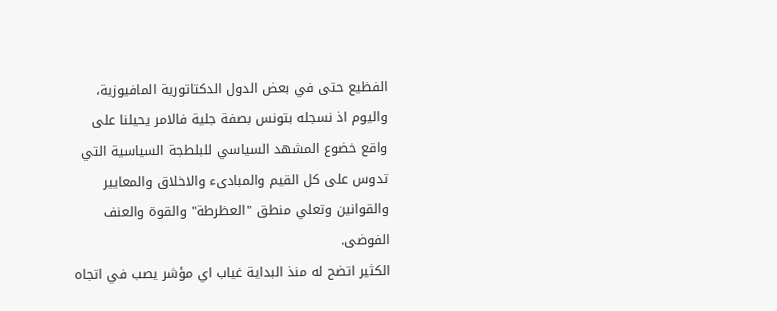الفظيع حتى في بعض الدول الدكتاتورية المافيوزية، واليوم اذ نسجله بتونس بصفة جلية فالامر يحيلنا على واقع خضوع المشهد السياسي للبلطجة السياسية التي تدوس على كل القيم والمبادىء والاخلاق والمعايير والقوانين وتعلي منطق "العظرطة" والقوة والعنف الفوضى.
الكثير اتضح له منذ البداية غياب اي مؤشر يصب في اتجاه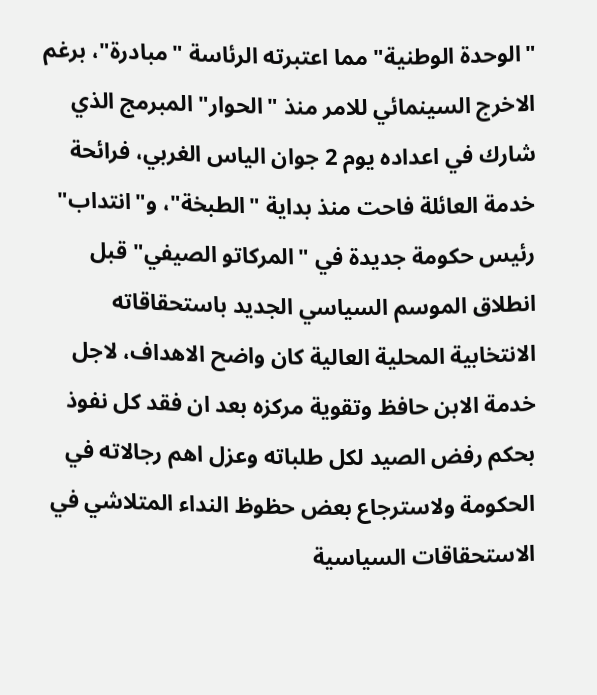"الوحدة الوطنية" مما اعتبرته الرئاسة "مبادرة"، برغم الاخرج السينمائي للامر منذ "الحوار" المبرمج الذي شارك في اعداده يوم 2 جوان الياس الغربي، فرائحة خدمة العائلة فاحت منذ بداية "الطبخة"، و"انتداب" رئيس حكومة جديدة في "المركاتو الصيفي" قبل انطلاق الموسم السياسي الجديد باستحقاقاته الانتخابية المحلية العالية كان واضح الاهداف، لاجل خدمة الابن حافظ وتقوية مركزه بعد ان فقد كل نفوذ بحكم رفض الصيد لكل طلباته وعزل اهم رجالاته في الحكومة ولاسترجاع بعض حظوظ النداء المتلاشي في الاستحقاقات السياسية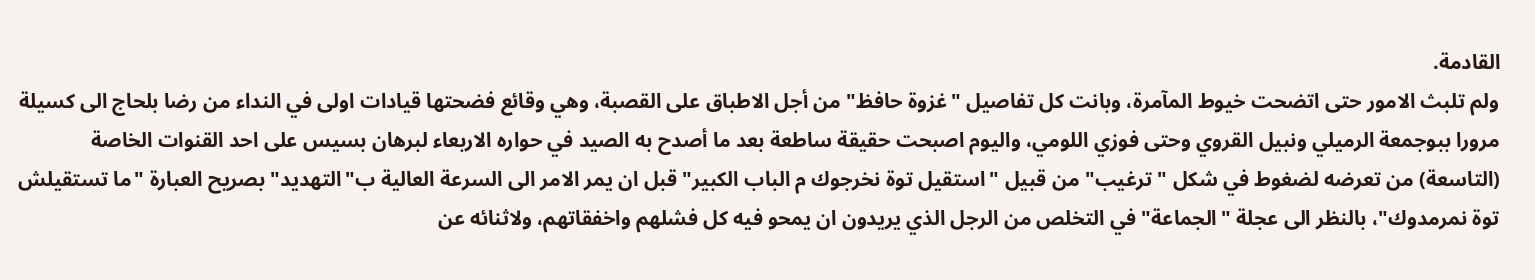القادمة.
ولم تلبث الامور حتى اتضحت خيوط المآمرة، وبانت كل تفاصيل "غزوة حافظ" من أجل الاطباق على القصبة، وهي وقائع فضحتها قيادات اولى في النداء من رضا بلحاج الى كسيلة مرورا ببوجمعة الرميلي ونبيل القروي وحتى فوزي اللومي، واليوم اصبحت حقيقة ساطعة بعد ما أصدح به الصيد في حواره الاربعاء لبرهان بسيس على احد القنوات الخاصة (التاسعة) من تعرضه لضغوط في شكل "ترغيب" من قبيل "استقيل توة نخرجوك م الباب الكبير" قبل ان يمر الامر الى السرعة العالية ب"التهديد" بصريح العبارة "ما تستقيلش توة نمرمدوك"، بالنظر الى عجلة "الجماعة" في التخلص من الرجل الذي يريدون ان يمحو فيه كل فشلهم واخفقاتهم، ولاثنائه عن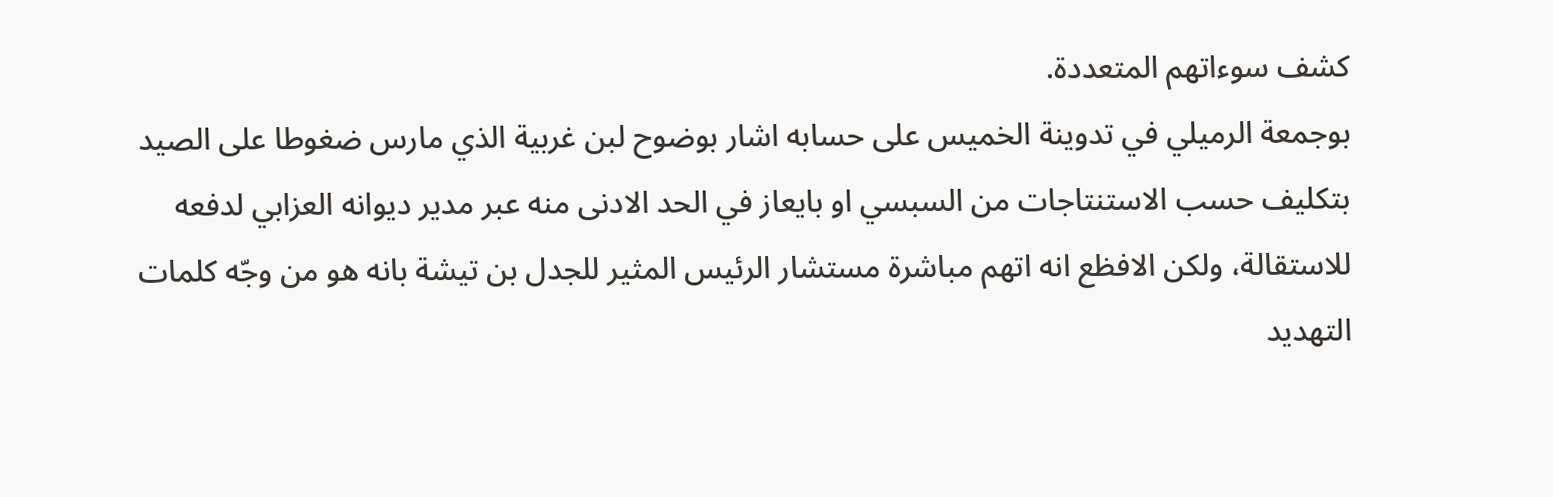كشف سوءاتهم المتعددة.
بوجمعة الرميلي في تدوينة الخميس على حسابه اشار بوضوح لبن غربية الذي مارس ضغوطا على الصيد بتكليف حسب الاستنتاجات من السبسي او بايعاز في الحد الادنى منه عبر مدير ديوانه العزابي لدفعه للاستقالة، ولكن الافظع انه اتهم مباشرة مستشار الرئيس المثير للجدل بن تيشة بانه هو من وجّه كلمات التهديد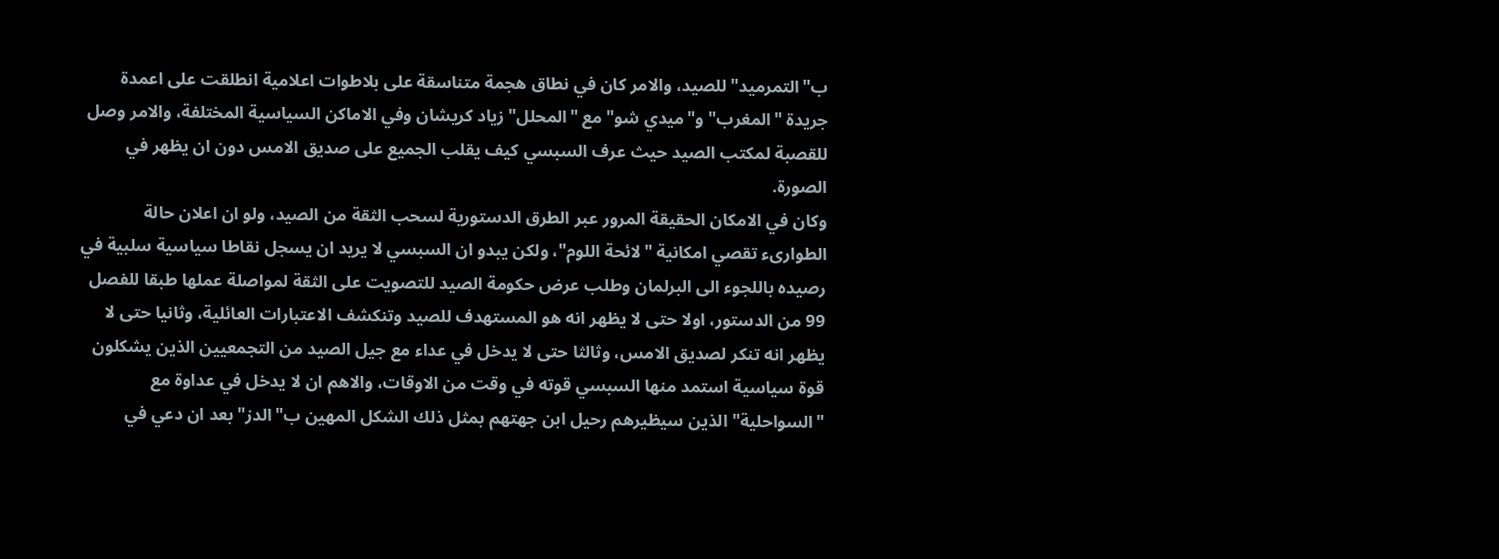ب"التمرميد" للصيد، والامر كان في نطاق هجمة متناسقة على بلاطوات اعلامية انطلقت على اعمدة جريدة "المغرب" و"ميدي شو" مع "المحلل" زياد كريشان وفي الاماكن السياسية المختلفة، والامر وصل للقصبة لمكتب الصيد حيث عرف السبسي كيف يقلب الجميع على صديق الامس دون ان يظهر في الصورة.
وكان في الامكان الحقيقة المرور عبر الطرق الدستورية لسحب الثقة من الصيد، ولو ان اعلان حالة الطوارىء تقصي امكانية "لائحة اللوم"، ولكن يبدو ان السبسي لا يريد ان يسجل نقاطا سياسية سلبية في رصيده باللجوء الى البرلمان وطلب عرض حكومة الصيد للتصويت على الثقة لمواصلة عملها طبقا للفصل 99 من الدستور، اولا حتى لا يظهر انه هو المستهدف للصيد وتنكشف الاعتبارات العائلية، وثانيا حتى لا يظهر انه تنكر لصديق الامس، وثالثا حتى لا يدخل في عداء مع جيل الصيد من التجمعيين الذين يشكلون قوة سياسية استمد منها السبسي قوته في وقت من الاوقات، والاهم ان لا يدخل في عداوة مع "السواحلية" الذين سيظيرهم رحيل ابن جهتهم بمثل ذلك الشكل المهين ب"الدز" بعد ان دعي في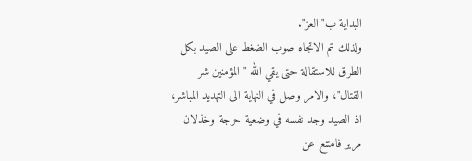البداية ب"العز".
ولذلك تم الاتجاه صوب الضغط على الصيد بكل الطرق للاستقالة حتى يقي الله "المؤمنين شر القتال"، والامر وصل في النهاية الى التهديد المباشر، اذ الصيد وجد نفسه في وضعية حرجة وخذلان مرير فامتنع عن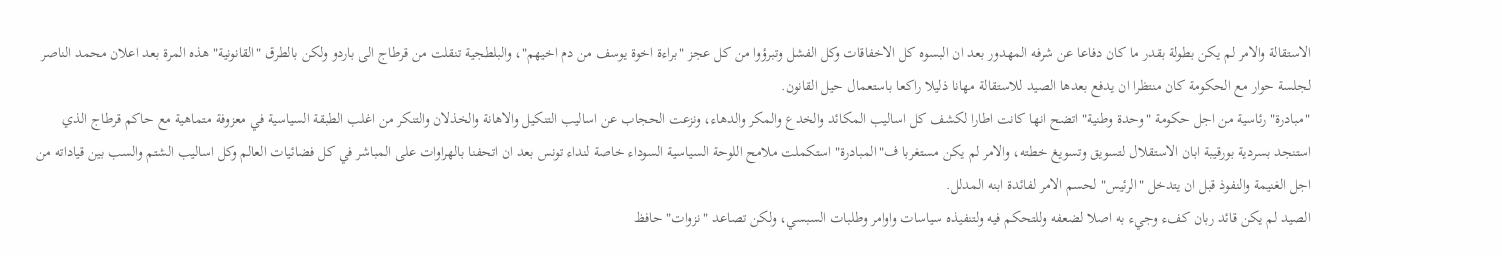الاستقالة والامر لم يكن بطولة بقدر ما كان دفاعا عن شرفه المهدور بعد ان البسوه كل الاخفاقات وكل الفشل وتبرؤوا من كل عجز "براءة اخوة يوسف من دم اخيهم"، والبلطجية تنقلت من قرطاج الى باردو ولكن بالطرق "القانونية" هذه المرة بعد اعلان محمد الناصر لجلسة حوار مع الحكومة كان منتظرا ان يدفع بعدها الصيد للاستقالة مهانا ذليلا راكعا باستعمال حيل القانون.
"مبادرة" رئاسية من اجل حكومة "وحدة وطنية" اتضح انها كانت اطارا لكشف كل اساليب المكائد والخدع والمكر والدهاء، ونزعت الحجاب عن اساليب التنكيل والاهانة والخذلان والتنكر من اغلب الطبقة السياسية في معزوفة متماهية مع حاكم قرطاج الذي استنجد بسردية بورقيبة ابان الاستقلال لتسويق وتسويغ خطته، والامر لم يكن مستغربا ف"المبادرة" استكملت ملامح اللوحة السياسية السوداء خاصة لنداء تونس بعد ان اتحفنا بالهراوات على المباشر في كل فضائيات العالم وكل اساليب الشتم والسب بين قياداته من اجل الغنيمة والنفوذ قبل ان يتدخل "الرئيس" لحسم الامر لفائدة ابنه المدلل.
الصيد لم يكن قائد ربان كفء وجيء به اصلا لضعفه وللتحكم فيه ولتنفيذه سياسات واوامر وطلبات السبسي، ولكن تصاعد "نزوات" حافظ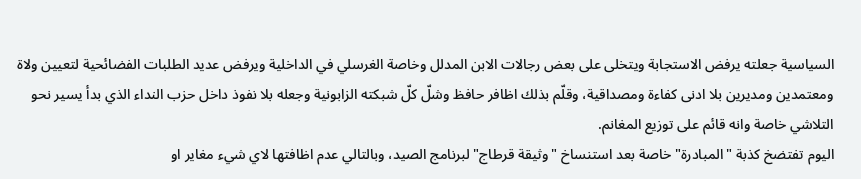السياسية جعلته يرفض الاستجابة ويتخلى على بعض رجالات الابن المدلل وخاصة الغرسلي في الداخلية ويرفض عديد الطلبات الفضائحية لتعيين ولاة ومعتمدين ومديرين بلا ادنى كفاءة ومصداقية، وقلّم بذلك اظافر حافظ وشلّ كلّ شبكته الزابونية وجعله بلا نفوذ داخل حزب النداء الذي بدأ يسير نحو التلاشي خاصة وانه قائم على توزيع المغانم.
اليوم تفتضخ كذبة "المبادرة" خاصة بعد استنساخ "وثيقة قرطاج" لبرنامج الصيد، وبالتالي عدم اظافتها لاي شيء مغاير او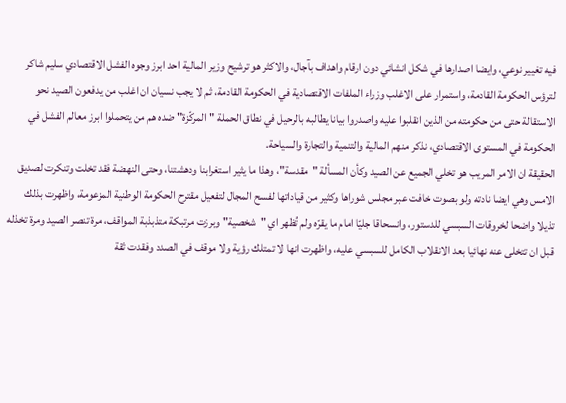فيه تغيير نوعي، وايضا اصدارها في شكل انشائي دون ارقام واهداف بآجال، والاكثر هو ترشيح وزير المالية احد ابرز وجوه الفشل الاقتصادي سليم شاكر لترؤس الحكومة القادمة، واستمرار على الاغلب وزراء الملفات الاقتصادية في الحكومة القادمة، ثم لا يجب نسيان ان اغلب من يدفعون الصيد نحو الاستقالة حتى من حكومته من الذين انقلبوا عليه واصدروا بيانا يطالبه بالرحيل في نطاق الحملة "المركّزة" ضده هم من يتحملوا ابرز معالم الفشل في الحكومة في المستوى الاقتصادي، نذكر منهم المالية والتنمية والتجارة والسياحة.
الحقيقة ان الامر المريب هو تخلي الجميع عن الصيد وكأن المسألة "مقدسة"، وهذا ما يثير استغرابنا ودهشتنا، وحتى النهضة فقد تخلت وتنكرت لصديق الامس وهي ايضا نادته ولو بصوت خافت عبر مجلس شوراها وكثير من قياداتها لفسح المجال لتفعيل مقترح الحكومة الوطنية المزعومة، واظهرت بذلك تذيلا واضحا لخروقات السبسي للدستور، وانسحاقا جليّا امام ما يقرّه ولم تُظهر اي "شخصية" وبرزت مرتبكة متذبذبة المواقف، مرة تنصر الصيد ومرة تخذله قبل ان تتخلى عنه نهائيا بعد الانقلاب الكامل للسبسي عليه، واظهرت انها لا تمتلك رؤية ولا موقف في الصدد وفقدت ثقة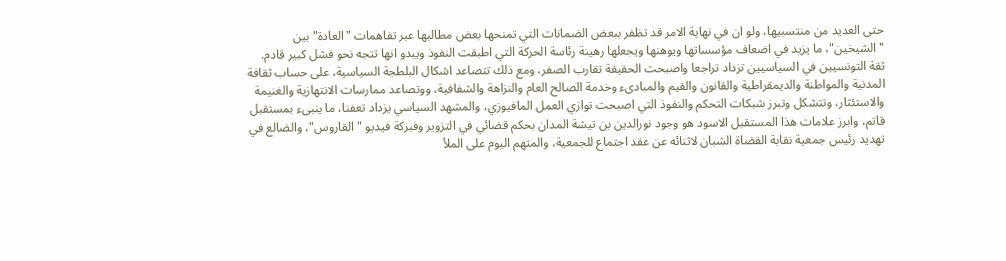حتى العديد من منتسبيها، ولو ان في نهاية الامر قد تظفر ببعض الضمانات التي تمنحها بعض مطالبها عبر تفاهمات "العادة" بين "الشيخين"، ما يزيد في اضعاف مؤسساتها ويوهنها ويجعلها رهينة رئاسة الحركة التي اطبقت النفوذ ويبدو انها تتجه نحو فشل كبير قادم.
ثقة التونسيين في السياسيين تزداد تراجعا واصبحت الحقيقة تقارب الصفر، ومع ذلك تتصاعد اشكال البلطجة السياسية، على حساب ثقافة المدنية والمواطنة والديمقراطية والقانون والقيم والمبادىء وخدمة الصالح العام والنزاهة والشفافية، ووتصاعد ممارسات الانتهازية والغنيمة والاستئثار، وتتشكل وتبرز شبكات التحكم والنفوذ التي اصبحت توازي العمل المافيوزي، والمشهد السياسي يزداد تعفنا، ما ينبىء بمستقبل قاتم، وابرز علامات هذا المستقبل الاسود هو وجود نورالدين بن تيشة المدان بحكم قضائي في التزوير وفبركة فيديو "القاروس"، والضالع في تهديد رئيس جمعية نقابة القضاة الشبان لاثنائه عن عقد اجتماع للجمعية، والمتهم اليوم على الملأ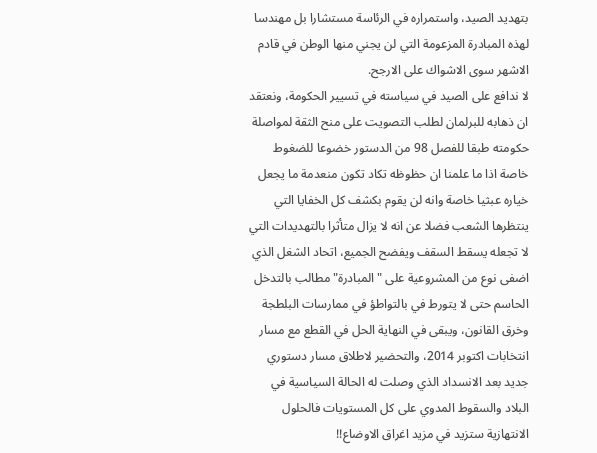بتهديد الصيد، واستمراره في الرئاسة مستشارا بل مهندسا لهذه المبادرة المزعومة التي لن يجني منها الوطن في قادم الاشهر سوى الاشواك على الارجح.
لا ندافع على الصيد في سياسته في تسيير الحكومة، ونعتقد ان ذهابه للبرلمان لطلب التصويت على منح الثقة لمواصلة حكومته طبقا للفصل 98 من الدستور خضوعا للضغوط خاصة اذا ما علمنا ان حظوظه تكاد تكون منعدمة ما يجعل خياره عبثيا خاصة وانه لن يقوم بكشف كل الخفايا التي ينتظرها الشعب فضلا عن انه لا يزال متأثرا بالتهديدات التي لا تجعله يسقط السقف ويفضح الجميع، اتحاد الشغل الذي اضفى نوع من المشروعية على "المبادرة" مطالب بالتدخل الحاسم حتى لا يتورط في بالتواطؤ في ممارسات البلطجة وخرق القانون، ويبقى في النهاية الحل في القطع مع مسار انتخابات اكتوبر 2014، والتحضير لاطلاق مسار دستوري جديد بعد الانسداد الذي وصلت له الحالة السياسية في البلاد والسقوط المدوي على كل المستويات فالحلول الانتهازية ستزيد في مزيد اغراق الاوضاع!!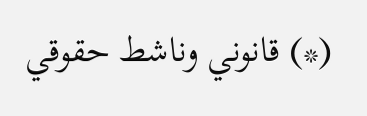(*) قانوني وناشط حقوقي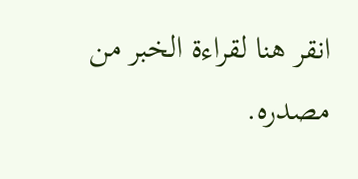انقر هنا لقراءة الخبر من مصدره.